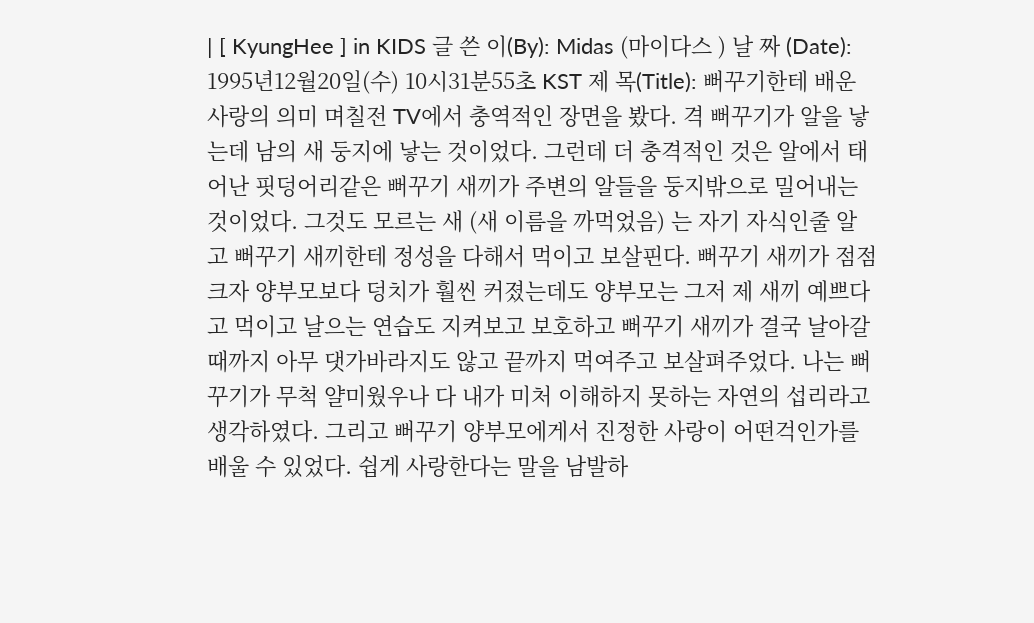| [ KyungHee ] in KIDS 글 쓴 이(By): Midas (마이다스 ) 날 짜 (Date): 1995년12월20일(수) 10시31분55초 KST 제 목(Title): 뻐꾸기한테 배운 사랑의 의미 며칠전 TV에서 충역적인 장면을 봤다. 격 뻐꾸기가 알을 낳는데 남의 새 둥지에 낳는 것이었다. 그런데 더 충격적인 것은 알에서 태어난 핏덩어리같은 뻐꾸기 새끼가 주변의 알들을 둥지밖으로 밀어내는 것이었다. 그것도 모르는 새 (새 이름을 까먹었음) 는 자기 자식인줄 알고 뻐꾸기 새끼한테 정성을 다해서 먹이고 보살핀다. 뻐꾸기 새끼가 점점 크자 양부모보다 덩치가 훨씬 커졌는데도 양부모는 그저 제 새끼 예쁘다고 먹이고 날으는 연습도 지켜보고 보호하고 뻐꾸기 새끼가 결국 날아갈때까지 아무 댓가바라지도 않고 끝까지 먹여주고 보살펴주었다. 나는 뻐꾸기가 무척 얄미웠우나 다 내가 미처 이해하지 못하는 자연의 섭리라고 생각하였다. 그리고 뻐꾸기 양부모에게서 진정한 사랑이 어떤걱인가를 배울 수 있었다. 쉽게 사랑한다는 말을 남발하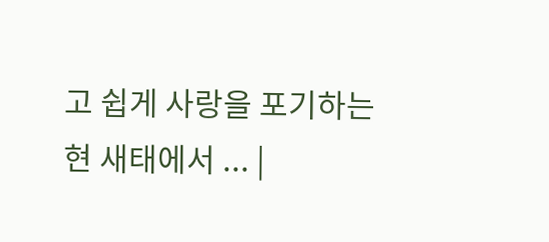고 쉽게 사랑을 포기하는 현 새태에서 ... |